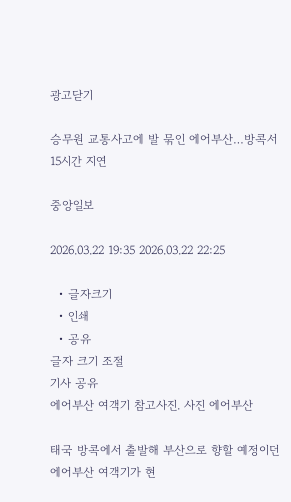광고닫기

승무원 교통사고에 발 묶인 에어부산…방콕서 15시간 지연

중앙일보

2026.03.22 19:35 2026.03.22 22:25

  • 글자크기
  • 인쇄
  • 공유
글자 크기 조절
기사 공유
에어부산 여객기 참고사진. 사진 에어부산

태국 방콕에서 출발해 부산으로 향할 예정이던 에어부산 여객기가 현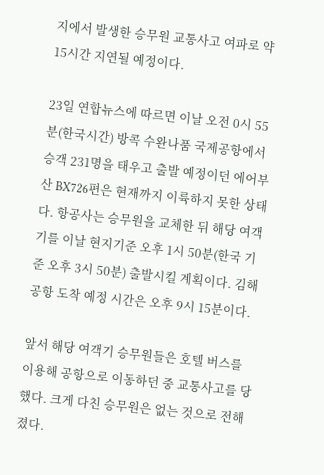지에서 발생한 승무원 교통사고 여파로 약 15시간 지연될 예정이다.

23일 연합뉴스에 따르면 이날 오전 0시 55분(한국시간) 방콕 수완나품 국제공항에서 승객 231명을 태우고 출발 예정이던 에어부산 BX726편은 현재까지 이륙하지 못한 상태다. 항공사는 승무원을 교체한 뒤 해당 여객기를 이날 현지기준 오후 1시 50분(한국 기준 오후 3시 50분) 출발시킬 계획이다. 김해공항 도착 예정 시간은 오후 9시 15분이다.

앞서 해당 여객기 승무원들은 호텔 버스를 이용해 공항으로 이동하던 중 교통사고를 당했다. 크게 다친 승무원은 없는 것으로 전해졌다.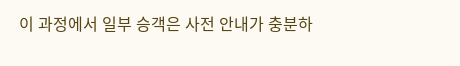이 과정에서 일부 승객은 사전 안내가 충분하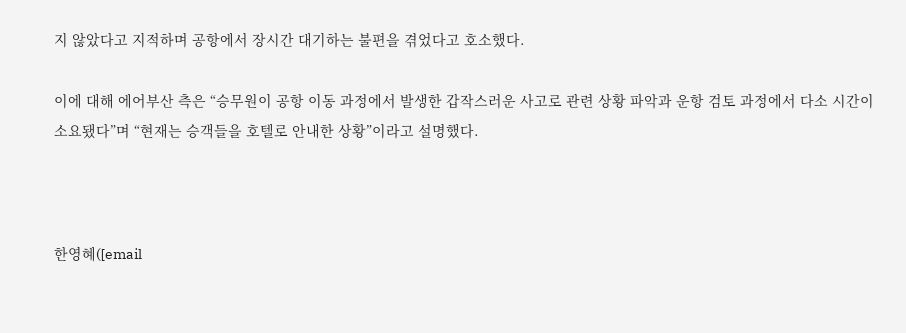지 않았다고 지적하며 공항에서 장시간 대기하는 불편을 겪었다고 호소했다.

이에 대해 에어부산 측은 “승무원이 공항 이동 과정에서 발생한 갑작스러운 사고로 관련 상황 파악과 운항 검토 과정에서 다소 시간이 소요됐다”며 “현재는 승객들을 호텔로 안내한 상황”이라고 설명했다.



한영혜([email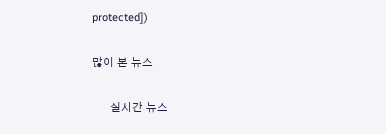protected])

많이 본 뉴스

      실시간 뉴스